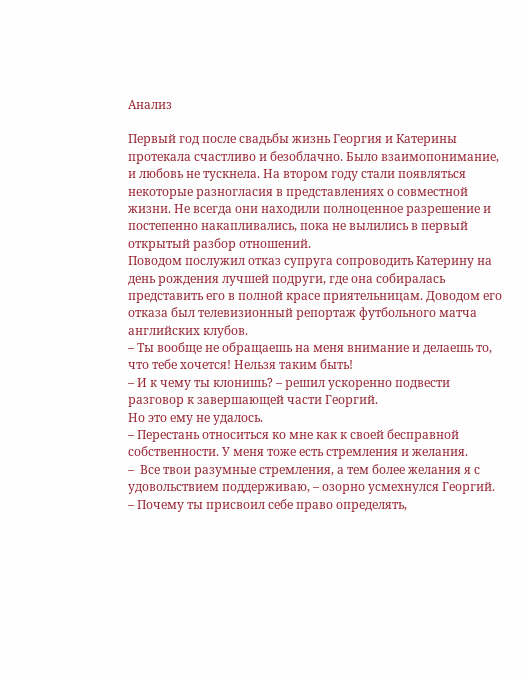Анализ

Первый год после свадьбы жизнь Георгия и Катерины протекала счастливо и безоблачно. Было взаимопонимание, и любовь не тускнела. На втором году стали появляться некоторые разногласия в представлениях о совместной жизни. Не всегда они находили полноценное разрешение и постепенно накапливались, пока не вылились в первый открытый разбор отношений.
Поводом послужил отказ супруга сопроводить Катерину на день рождения лучшей подруги, где она собиралась представить его в полной красе приятельницам. Доводом его отказа был телевизионный репортаж футбольного матча английских клубов.
– Ты вообще не обращаешь на меня внимание и делаешь то, что тебе хочется! Нельзя таким быть!
– И к чему ты клонишь? – решил ускоренно подвести разговор к завершающей части Георгий.
Но это ему не удалось.
– Перестань относиться ко мне как к своей бесправной собственности. У меня тоже есть стремления и желания.
–  Все твои разумные стремления, а тем более желания я с удовольствием поддерживаю, – озорно усмехнулся Георгий.
– Почему ты присвоил себе право определять,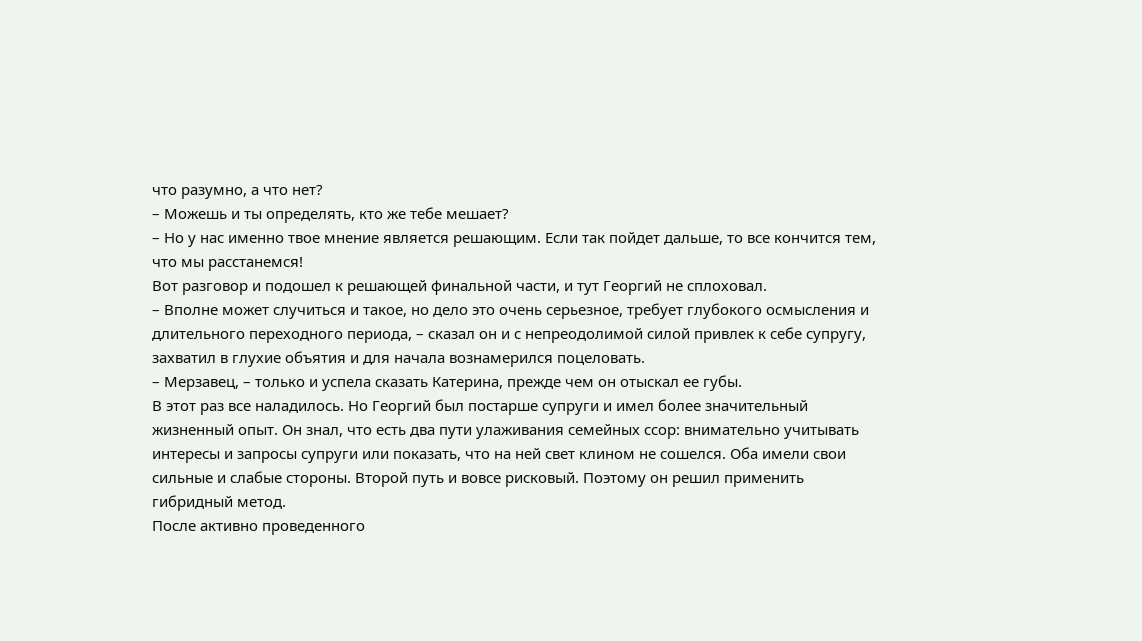что разумно, а что нет?
– Можешь и ты определять, кто же тебе мешает?
– Но у нас именно твое мнение является решающим. Если так пойдет дальше, то все кончится тем, что мы расстанемся!
Вот разговор и подошел к решающей финальной части, и тут Георгий не сплоховал.
– Вполне может случиться и такое, но дело это очень серьезное, требует глубокого осмысления и длительного переходного периода, – сказал он и с непреодолимой силой привлек к себе супругу, захватил в глухие объятия и для начала вознамерился поцеловать.
– Мерзавец, – только и успела сказать Катерина, прежде чем он отыскал ее губы.
В этот раз все наладилось. Но Георгий был постарше супруги и имел более значительный жизненный опыт. Он знал, что есть два пути улаживания семейных ссор: внимательно учитывать интересы и запросы супруги или показать, что на ней свет клином не сошелся. Оба имели свои сильные и слабые стороны. Второй путь и вовсе рисковый. Поэтому он решил применить гибридный метод.
После активно проведенного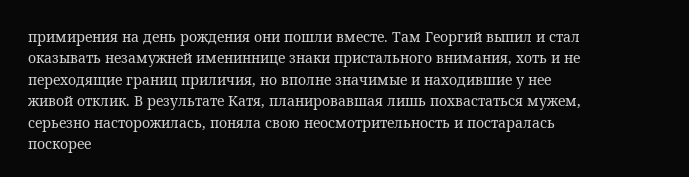примирения на день рождения они пошли вместе. Там Георгий выпил и стал оказывать незамужней имениннице знаки пристального внимания, хоть и не переходящие границ приличия, но вполне значимые и находившие у нее живой отклик. В результате Катя, планировавшая лишь похвастаться мужем, серьезно насторожилась, поняла свою неосмотрительность и постаралась поскорее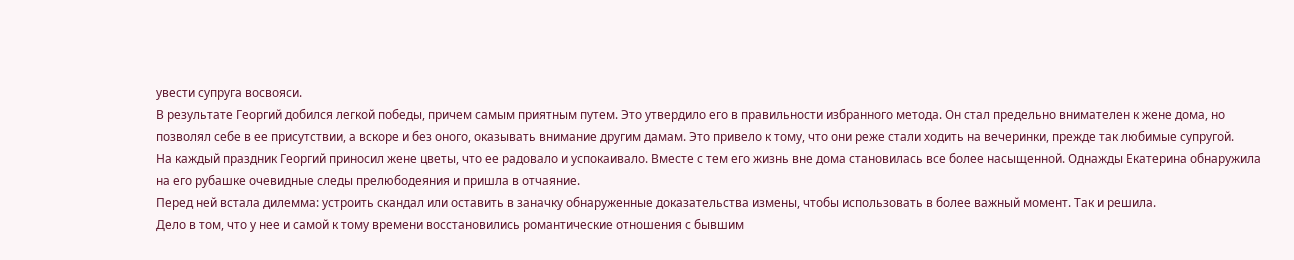увести супруга восвояси.
В результате Георгий добился легкой победы, причем самым приятным путем. Это утвердило его в правильности избранного метода. Он стал предельно внимателен к жене дома, но позволял себе в ее присутствии, а вскоре и без оного, оказывать внимание другим дамам. Это привело к тому, что они реже стали ходить на вечеринки, прежде так любимые супругой.
На каждый праздник Георгий приносил жене цветы, что ее радовало и успокаивало. Вместе с тем его жизнь вне дома становилась все более насыщенной. Однажды Екатерина обнаружила на его рубашке очевидные следы прелюбодеяния и пришла в отчаяние.
Перед ней встала дилемма: устроить скандал или оставить в заначку обнаруженные доказательства измены, чтобы использовать в более важный момент. Так и решила.
Дело в том, что у нее и самой к тому времени восстановились романтические отношения с бывшим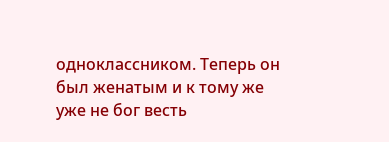одноклассником. Теперь он был женатым и к тому же уже не бог весть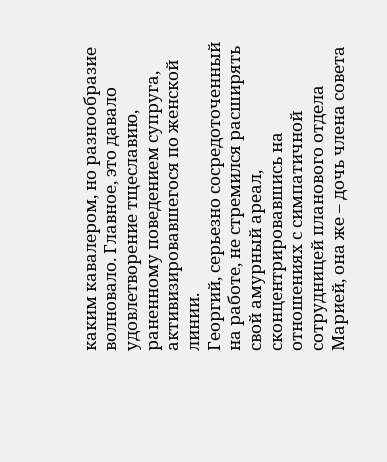каким кавалером, но разнообразие волновало. Главное, это давало удовлетворение тщеславию, раненному поведением супруга, активизировавшегося по женской линии.
Георгий, серьезно сосредоточенный на работе, не стремился расширять свой амурный ареал, сконцентрировавшись на отношениях с симпатичной сотрудницей планового отдела Марией, она же – дочь члена совета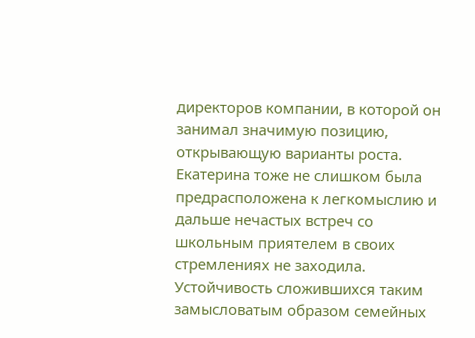директоров компании, в которой он занимал значимую позицию, открывающую варианты роста.
Екатерина тоже не слишком была предрасположена к легкомыслию и дальше нечастых встреч со школьным приятелем в своих стремлениях не заходила.
Устойчивость сложившихся таким замысловатым образом семейных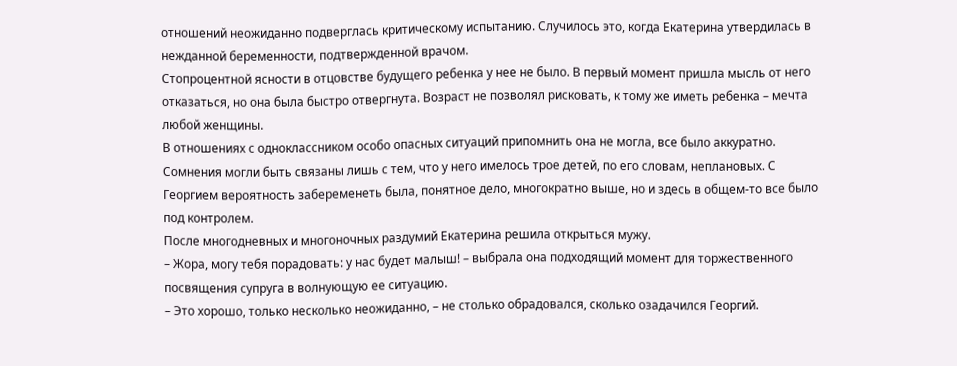отношений неожиданно подверглась критическому испытанию. Случилось это, когда Екатерина утвердилась в нежданной беременности, подтвержденной врачом.
Стопроцентной ясности в отцовстве будущего ребенка у нее не было. В первый момент пришла мысль от него отказаться, но она была быстро отвергнута. Возраст не позволял рисковать, к тому же иметь ребенка – мечта любой женщины.
В отношениях с одноклассником особо опасных ситуаций припомнить она не могла, все было аккуратно. Сомнения могли быть связаны лишь с тем, что у него имелось трое детей, по его словам, неплановых. С Георгием вероятность забеременеть была, понятное дело, многократно выше, но и здесь в общем-то все было под контролем.
После многодневных и многоночных раздумий Екатерина решила открыться мужу.
– Жора, могу тебя порадовать: у нас будет малыш! – выбрала она подходящий момент для торжественного посвящения супруга в волнующую ее ситуацию.
– Это хорошо, только несколько неожиданно, – не столько обрадовался, сколько озадачился Георгий.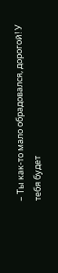– Ты как-то мало обрадовался, дорогой! У тебя будет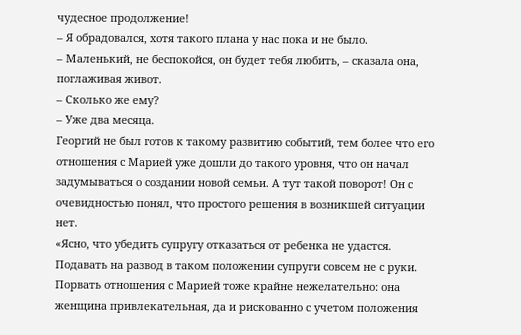чудесное продолжение!
– Я обрадовался, хотя такого плана у нас пока и не было.
– Маленький, не беспокойся, он будет тебя любить, – сказала она, поглаживая живот.
– Сколько же ему?
– Уже два месяца.
Георгий не был готов к такому развитию событий, тем более что его отношения с Марией уже дошли до такого уровня, что он начал задумываться о создании новой семьи. А тут такой поворот! Он с очевидностью понял, что простого решения в возникшей ситуации нет.
«Ясно, что убедить супругу отказаться от ребенка не удастся. Подавать на развод в таком положении супруги совсем не с руки. Порвать отношения с Марией тоже крайне нежелательно: она женщина привлекательная, да и рискованно с учетом положения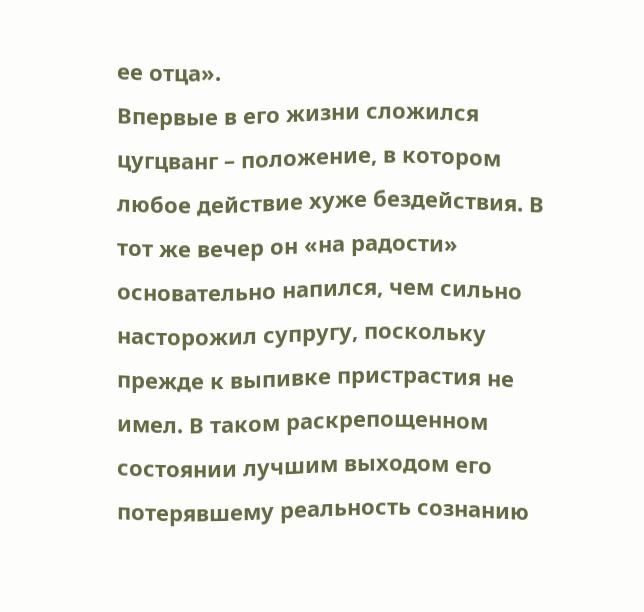ее отца».
Впервые в его жизни сложился цугцванг – положение, в котором любое действие хуже бездействия. В тот же вечер он «на радости» основательно напился, чем сильно насторожил супругу, поскольку прежде к выпивке пристрастия не имел. В таком раскрепощенном состоянии лучшим выходом его потерявшему реальность сознанию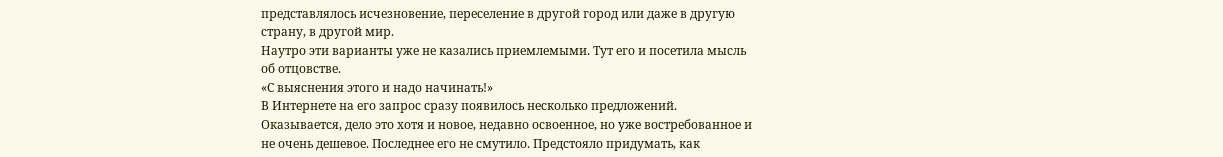представлялось исчезновение, переселение в другой город или даже в другую страну, в другой мир.
Наутро эти варианты уже не казались приемлемыми. Тут его и посетила мысль об отцовстве.
«С выяснения этого и надо начинать!»
В Интернете на его запрос сразу появилось несколько предложений. Оказывается, дело это хотя и новое, недавно освоенное, но уже востребованное и не очень дешевое. Последнее его не смутило. Предстояло придумать, как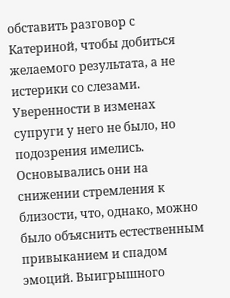обставить разговор с Катериной, чтобы добиться желаемого результата, а не истерики со слезами.
Уверенности в изменах супруги у него не было, но подозрения имелись. Основывались они на снижении стремления к близости, что, однако, можно было объяснить естественным привыканием и спадом эмоций. Выигрышного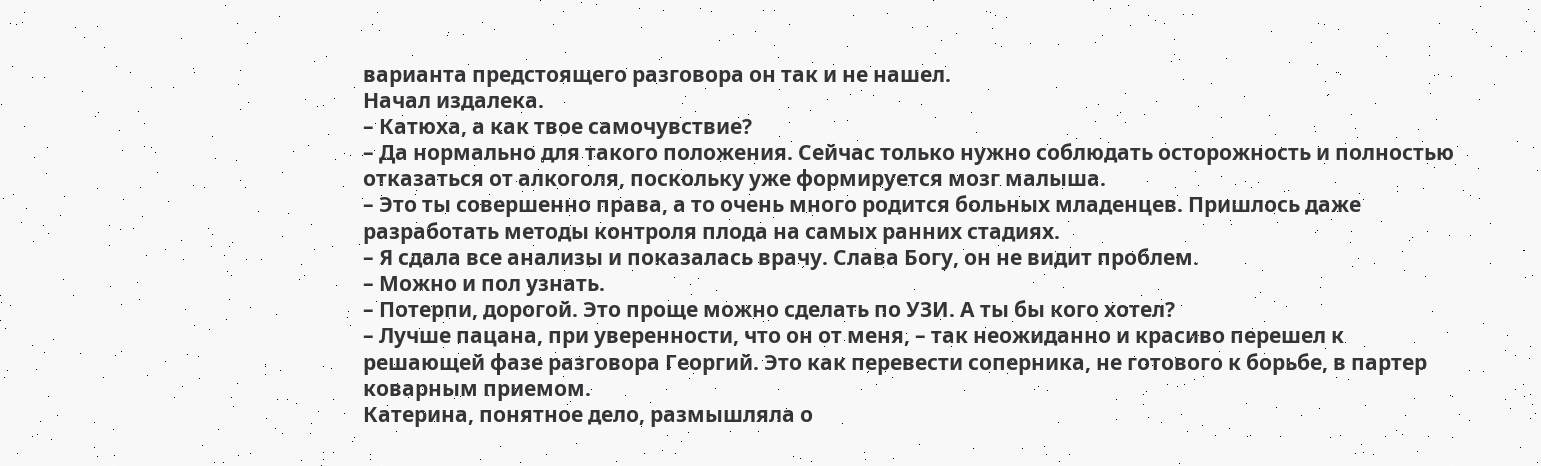варианта предстоящего разговора он так и не нашел.
Начал издалека.
– Катюха, а как твое самочувствие?
– Да нормально для такого положения. Сейчас только нужно соблюдать осторожность и полностью отказаться от алкоголя, поскольку уже формируется мозг малыша.
– Это ты совершенно права, а то очень много родится больных младенцев. Пришлось даже разработать методы контроля плода на самых ранних стадиях.
– Я сдала все анализы и показалась врачу. Слава Богу, он не видит проблем.
– Можно и пол узнать.
– Потерпи, дорогой. Это проще можно сделать по УЗИ. А ты бы кого хотел?
– Лучше пацана, при уверенности, что он от меня, – так неожиданно и красиво перешел к решающей фазе разговора Георгий. Это как перевести соперника, не готового к борьбе, в партер коварным приемом.
Катерина, понятное дело, размышляла о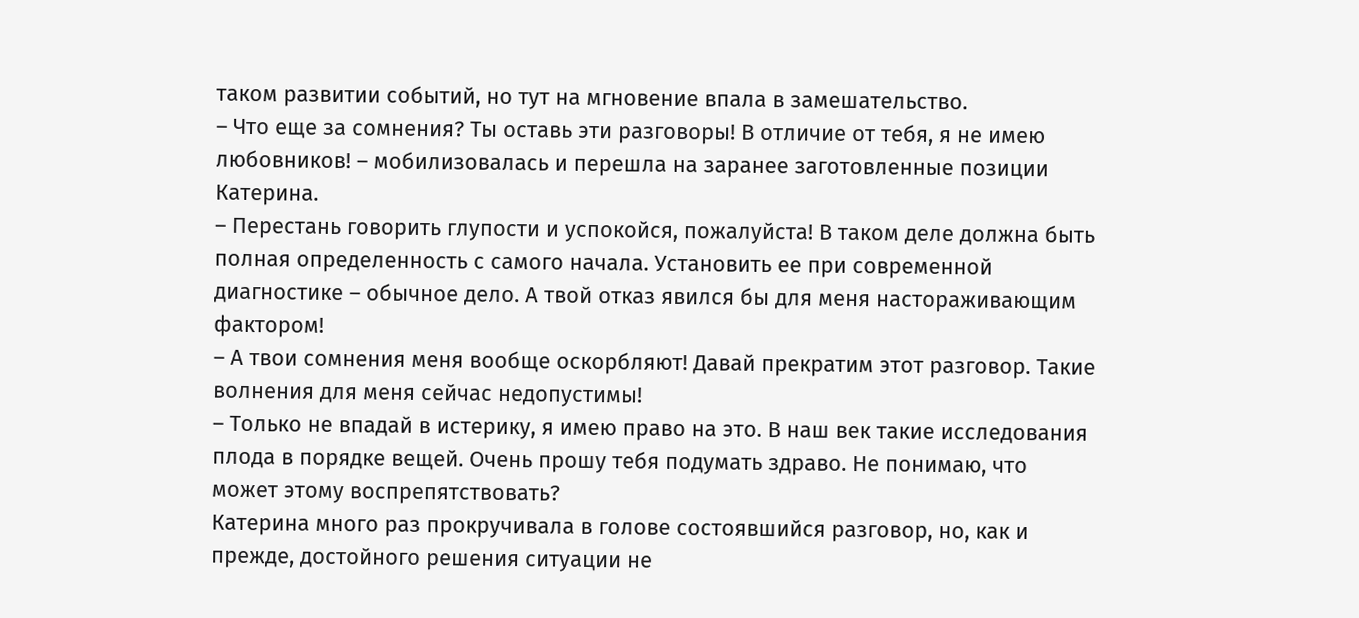таком развитии событий, но тут на мгновение впала в замешательство.
– Что еще за сомнения? Ты оставь эти разговоры! В отличие от тебя, я не имею любовников! – мобилизовалась и перешла на заранее заготовленные позиции Катерина.
– Перестань говорить глупости и успокойся, пожалуйста! В таком деле должна быть полная определенность с самого начала. Установить ее при современной диагностике – обычное дело. А твой отказ явился бы для меня настораживающим фактором!
– А твои сомнения меня вообще оскорбляют! Давай прекратим этот разговор. Такие волнения для меня сейчас недопустимы!
– Только не впадай в истерику, я имею право на это. В наш век такие исследования плода в порядке вещей. Очень прошу тебя подумать здраво. Не понимаю, что может этому воспрепятствовать?
Катерина много раз прокручивала в голове состоявшийся разговор, но, как и прежде, достойного решения ситуации не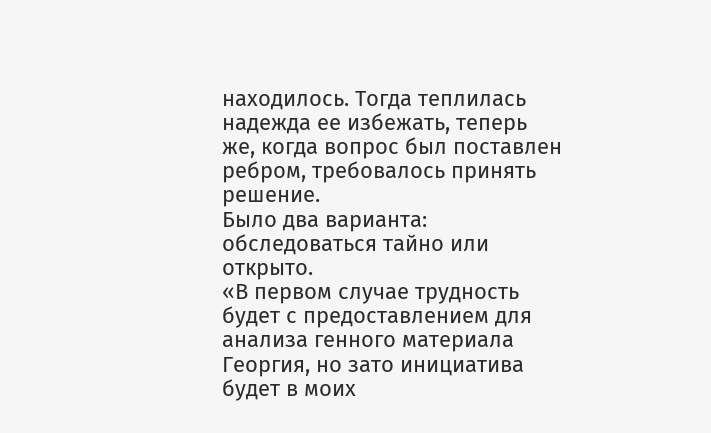находилось. Тогда теплилась надежда ее избежать, теперь же, когда вопрос был поставлен ребром, требовалось принять решение.
Было два варианта: обследоваться тайно или открыто.
«В первом случае трудность будет с предоставлением для анализа генного материала Георгия, но зато инициатива будет в моих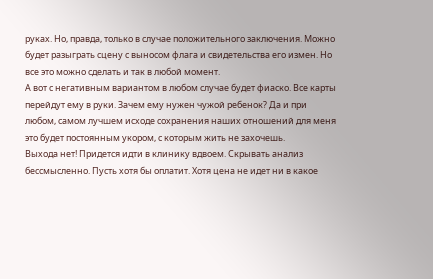руках. Но, правда, только в случае положительного заключения. Можно будет разыграть сцену с выносом флага и свидетельства его измен. Но все это можно сделать и так в любой момент.
А вот с негативным вариантом в любом случае будет фиаско. Все карты перейдут ему в руки. Зачем ему нужен чужой ребенок? Да и при любом, самом лучшем исходе сохранения наших отношений для меня это будет постоянным укором, с которым жить не захочешь.
Выхода нет! Придется идти в клинику вдвоем. Скрывать анализ бессмысленно. Пусть хотя бы оплатит. Хотя цена не идет ни в какое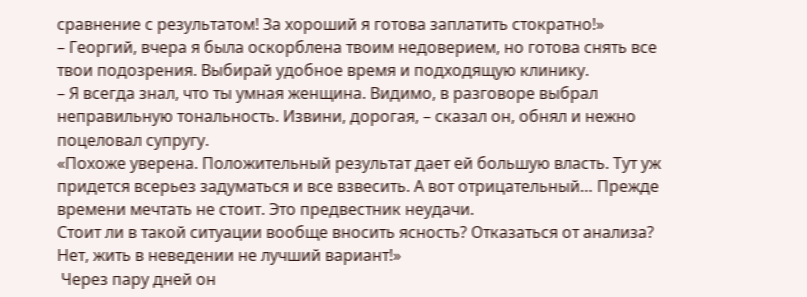сравнение с результатом! За хороший я готова заплатить стократно!»
– Георгий, вчера я была оскорблена твоим недоверием, но готова снять все твои подозрения. Выбирай удобное время и подходящую клинику.
– Я всегда знал, что ты умная женщина. Видимо, в разговоре выбрал неправильную тональность. Извини, дорогая, – сказал он, обнял и нежно поцеловал супругу.
«Похоже уверена. Положительный результат дает ей большую власть. Тут уж придется всерьез задуматься и все взвесить. А вот отрицательный… Прежде времени мечтать не стоит. Это предвестник неудачи.
Стоит ли в такой ситуации вообще вносить ясность? Отказаться от анализа?
Нет, жить в неведении не лучший вариант!»
 Через пару дней он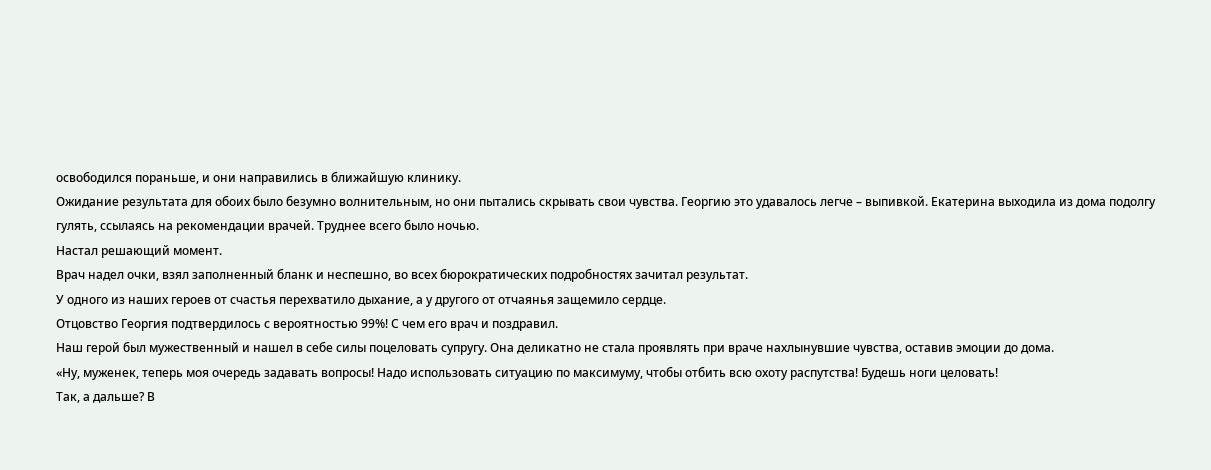освободился пораньше, и они направились в ближайшую клинику.
Ожидание результата для обоих было безумно волнительным, но они пытались скрывать свои чувства. Георгию это удавалось легче – выпивкой. Екатерина выходила из дома подолгу гулять, ссылаясь на рекомендации врачей. Труднее всего было ночью.
Настал решающий момент.
Врач надел очки, взял заполненный бланк и неспешно, во всех бюрократических подробностях зачитал результат.
У одного из наших героев от счастья перехватило дыхание, а у другого от отчаянья защемило сердце.
Отцовство Георгия подтвердилось с вероятностью 99%! С чем его врач и поздравил.
Наш герой был мужественный и нашел в себе силы поцеловать супругу. Она деликатно не стала проявлять при враче нахлынувшие чувства, оставив эмоции до дома.
«Ну, муженек, теперь моя очередь задавать вопросы! Надо использовать ситуацию по максимуму, чтобы отбить всю охоту распутства! Будешь ноги целовать!
Так, а дальше? В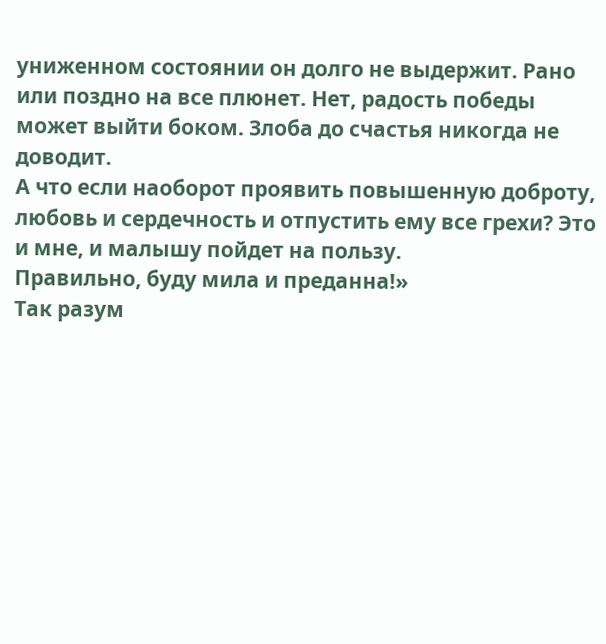униженном состоянии он долго не выдержит. Рано или поздно на все плюнет. Нет, радость победы может выйти боком. Злоба до счастья никогда не доводит.
А что если наоборот проявить повышенную доброту, любовь и сердечность и отпустить ему все грехи? Это и мне, и малышу пойдет на пользу.
Правильно, буду мила и преданна!»
Так разум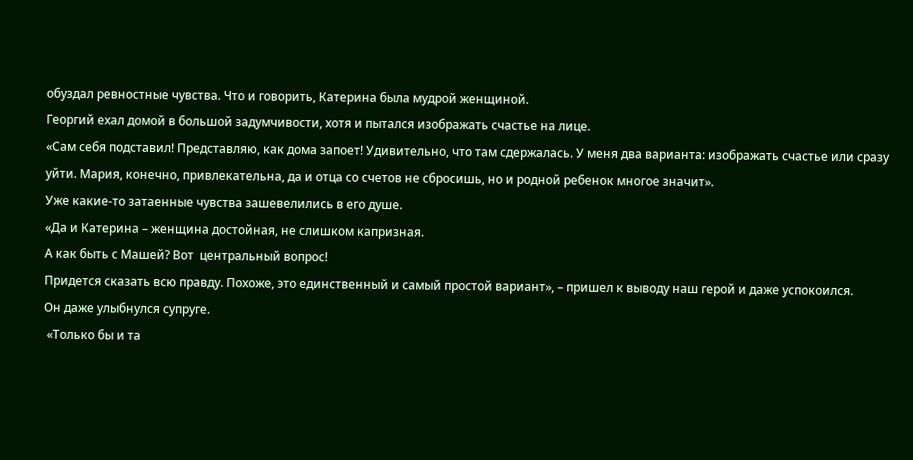обуздал ревностные чувства. Что и говорить, Катерина была мудрой женщиной.
Георгий ехал домой в большой задумчивости, хотя и пытался изображать счастье на лице.
«Сам себя подставил! Представляю, как дома запоет! Удивительно, что там сдержалась. У меня два варианта: изображать счастье или сразу уйти. Мария, конечно, привлекательна, да и отца со счетов не сбросишь, но и родной ребенок многое значит».
Уже какие-то затаенные чувства зашевелились в его душе.
«Да и Катерина – женщина достойная, не слишком капризная.
А как быть с Машей? Вот  центральный вопрос!
Придется сказать всю правду. Похоже, это единственный и самый простой вариант», – пришел к выводу наш герой и даже успокоился.
Он даже улыбнулся супруге.
 «Только бы и та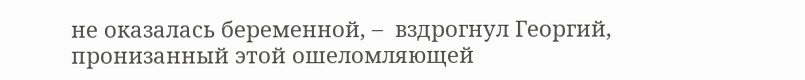не оказалась беременной, –  вздрогнул Георгий, пронизанный этой ошеломляющей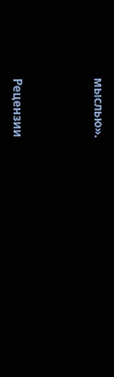мыслью».



Рецензии